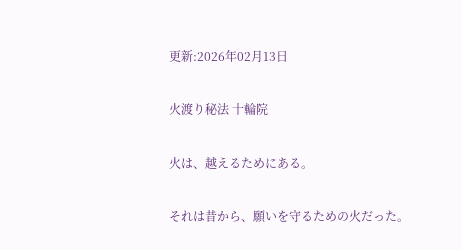更新:2026年02月13日

火渡り秘法 十輪院

火は、越えるためにある。

それは昔から、願いを守るための火だった。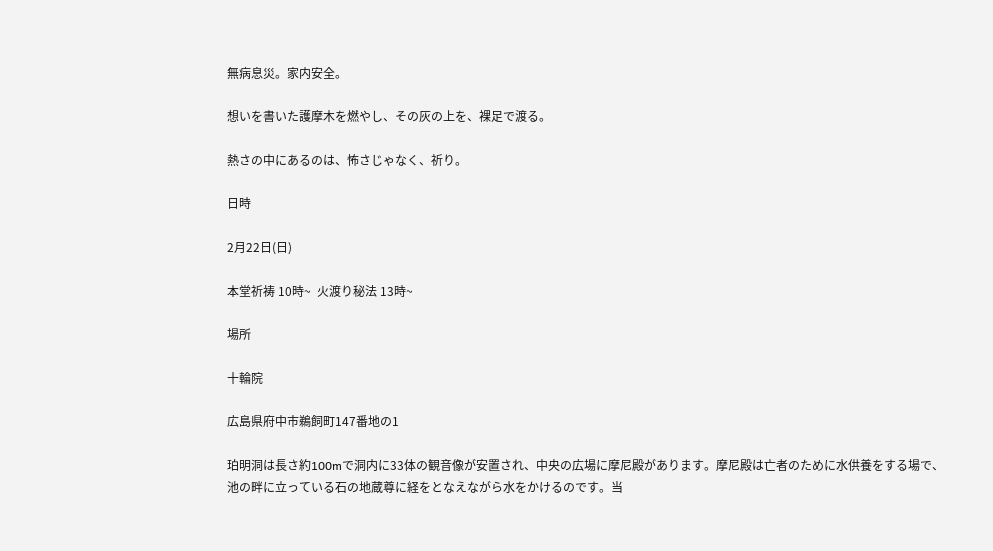無病息災。家内安全。

想いを書いた護摩木を燃やし、その灰の上を、裸足で渡る。

熱さの中にあるのは、怖さじゃなく、祈り。

日時

2月22日(日)

本堂祈祷 10時~  火渡り秘法 13時~

場所

十輪院

広島県府中市鵜飼町147番地の1

珀明洞は長さ約100mで洞内に33体の観音像が安置され、中央の広場に摩尼殿があります。摩尼殿は亡者のために水供養をする場で、池の畔に立っている石の地蔵尊に経をとなえながら水をかけるのです。当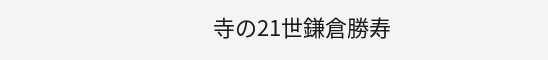寺の21世鎌倉勝寿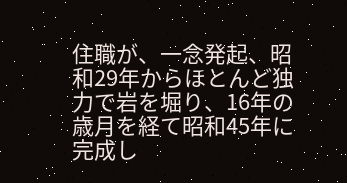住職が、一念発起、昭和29年からほとんど独力で岩を堀り、16年の歳月を経て昭和45年に完成し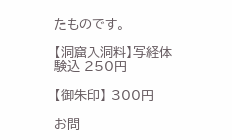たものです。

【洞窟入洞料】写経体験込 250円

【御朱印】 300円

お問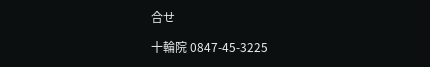合せ

十輪院 0847-45-3225